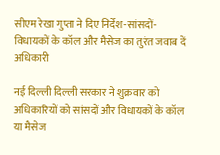सीएम रेखा गुप्ता ने दिए निर्देश-सांसदों-विधायकों के कॉल और मैसेज का तुरंत जवाब दें अधिकारी

नई दिल्ली दिल्ली सरकार ने शुक्रवार को अधिकारियों को सांसदों और विधायकों के कॉल या मैसेज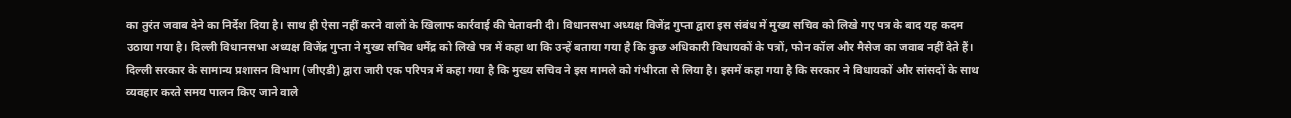का तुरंत जवाब देने का निर्देश दिया है। साथ ही ऐसा नहीं करने वालों के खिलाफ कार्रवाई की चेतावनी दी। विधानसभा अध्यक्ष विजेंद्र गुप्ता द्वारा इस संबंध में मुख्य सचिव को लिखे गए पत्र के बाद यह कदम उठाया गया है। दिल्ली विधानसभा अध्यक्ष विजेंद्र गुप्ता ने मुख्य सचिव धर्मेंद्र को लिखे पत्र में कहा था कि उन्हें बताया गया है कि कुछ अधिकारी विधायकों के पत्रों, फोन कॉल और मैसेज का जवाब नहीं देते हैं। दिल्ली सरकार के सामान्य प्रशासन विभाग (जीएडी) द्वारा जारी एक परिपत्र में कहा गया है कि मुख्य सचिव ने इस मामले को गंभीरता से लिया है। इसमें कहा गया है कि सरकार ने विधायकों और सांसदों के साथ व्यवहार करते समय पालन किए जाने वाले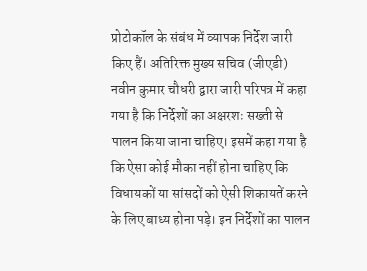प्रोटोकॉल के संबंध में व्यापक निर्देश जारी किए हैं। अतिरिक्त मुख्य सचिव (जीएडी) नवीन कुमार चौधरी द्वारा जारी परिपत्र में कहा गया है कि निर्देशों का अक्षरशः सख्ती से पालन किया जाना चाहिए। इसमें कहा गया है कि ऐसा कोई मौका नहीं होना चाहिए कि विधायकों या सांसदों को ऐसी शिकायतें करने के लिए बाध्य होना पड़े। इन निर्देशों का पालन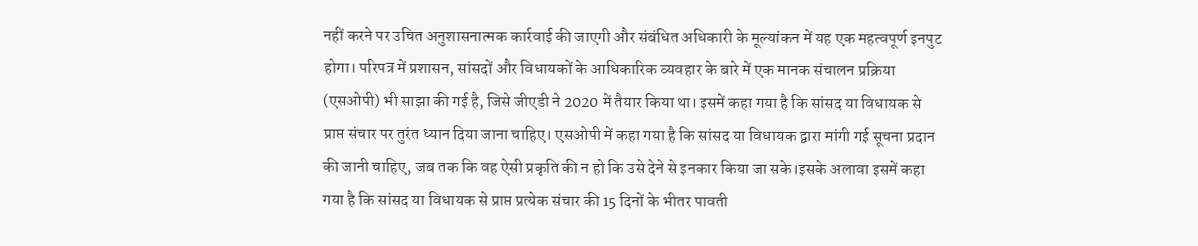नहीं करने पर उचित अनुशासनात्मक कार्रवाई की जाएगी और संबंधित अधिकारी के मूल्यांकन में यह एक महत्वपूर्ण इनपुट होगा। परिपत्र में प्रशासन, सांसदों और विधायकों के आधिकारिक व्यवहार के बारे में एक मानक संचालन प्रक्रिया (एसओपी) भी साझा की गई है, जिसे जीएडी ने 2020 में तैयार किया था। इसमें कहा गया है कि सांसद या विधायक से प्राप्त संचार पर तुरंत ध्यान दिया जाना चाहिए। एसओपी में कहा गया है कि सांसद या विधायक द्वारा मांगी गई सूचना प्रदान की जानी चाहिए, जब तक कि वह ऐसी प्रकृति की न हो कि उसे देने से इनकार किया जा सके।इसके अलावा इसमें कहा गया है कि सांसद या विधायक से प्राप्त प्रत्येक संचार की 15 दिनों के भीतर पावती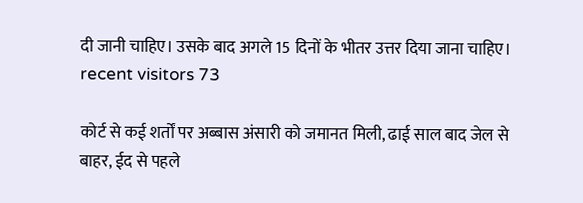दी जानी चाहिए। उसके बाद अगले 15 दिनों के भीतर उत्तर दिया जाना चाहिए। recent visitors 73

कोर्ट से कई शर्तों पर अब्बास अंसारी को जमानत मिली, ढाई साल बाद जेल से बाहर, ईद से पहले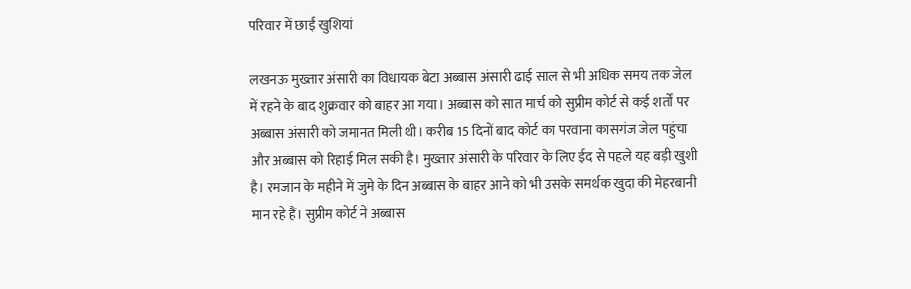परिवार में छाईं खुशियां

लखनऊ मुख्तार अंसारी का विधायक बेटा अब्बास अंसारी ढाई साल से भी अधिक समय तक जेल में रहने के बाद शुक्रवार को बाहर आ गया। अब्बास को सात मार्च को सुप्रीम कोर्ट से कई शर्तों पर अब्बास अंसारी को जमानत मिली थी। करीब 15 दिनों बाद कोर्ट का परवाना कासगंज जेल पहुंचा और अब्बास को रिहाई मिल सकी है। मुख्तार अंसारी के परिवार के लिए ईद से पहले यह बड़ी खुशी है। रमजान के महीने में जुमे के दिन अब्बास के बाहर आने को भी उसके समर्थक खुदा की मेहरबानी मान रहे हैं। सुप्रीम कोर्ट ने अब्बास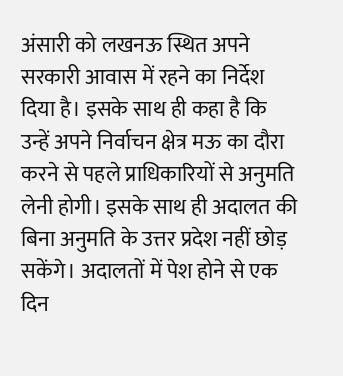अंसारी को लखनऊ स्थित अपने सरकारी आवास में रहने का निर्देश दिया है। इसके साथ ही कहा है कि उन्हें अपने निर्वाचन क्षेत्र मऊ का दौरा करने से पहले प्राधिकारियों से अनुमति लेनी होगी। इसके साथ ही अदालत की बिना अनुमति के उत्तर प्रदेश नहीं छोड़ सकेंगे। अदालतों में पेश होने से एक दिन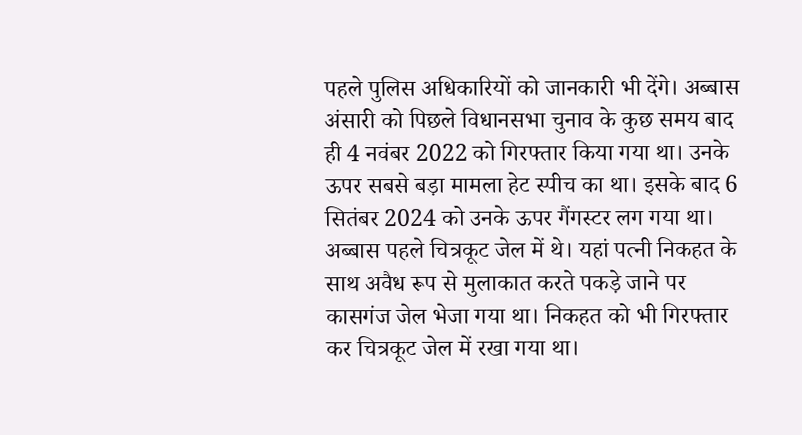पहले पुलिस अधिकारियों को जानकारी भी देंगे। अब्बास अंसारी को पिछले विधानसभा चुनाव के कुछ समय बाद ही 4 नवंबर 2022 को गिरफ्तार किया गया था। उनके ऊपर सबसे बड़ा मामला हेट स्पीच का था। इसके बाद 6 सितंबर 2024 को उनके ऊपर गैंगस्टर लग गया था। अब्बास पहले चित्रकूट जेल में थे। यहां पत्नी निकहत के साथ अवैध रूप से मुलाकात करते पकड़े जाने पर कासगंज जेल भेजा गया था। निकहत को भी गिरफ्तार कर चित्रकूट जेल में रखा गया था।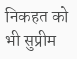निकहत को भी सुप्रीम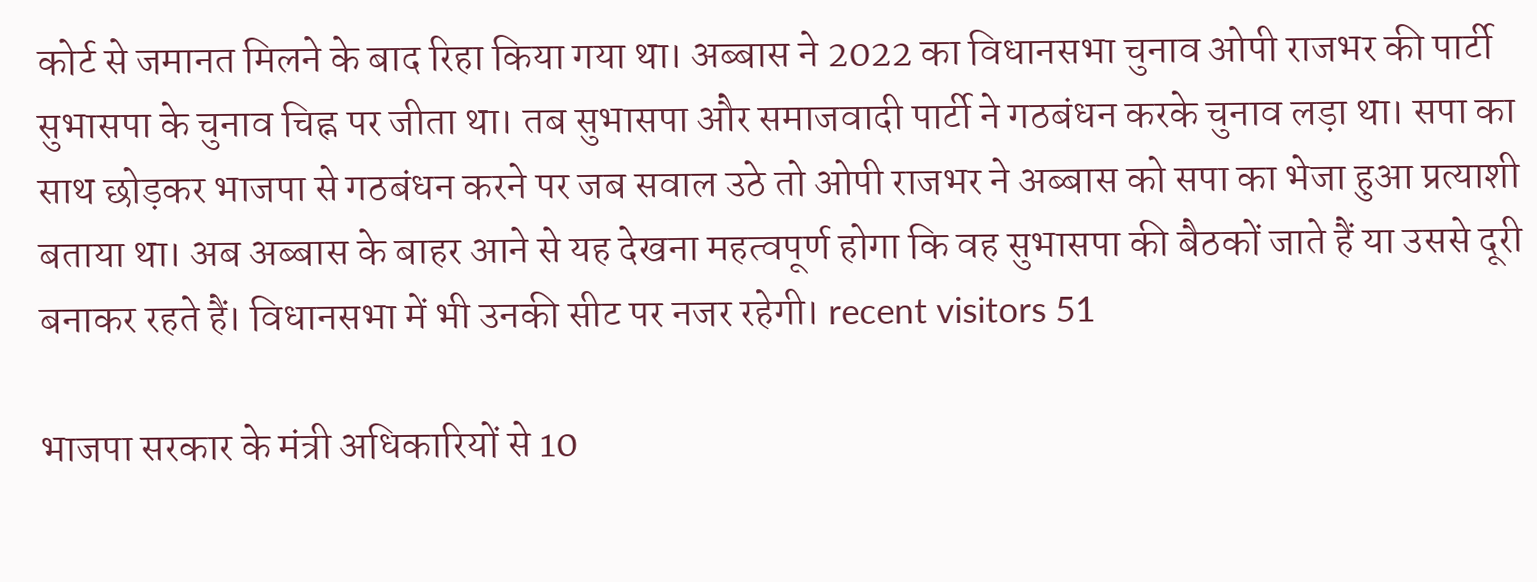कोर्ट से जमानत मिलने के बाद रिहा किया गया था। अब्बास ने 2022 का विधानसभा चुनाव ओपी राजभर की पार्टी सुभासपा के चुनाव चिह्न पर जीता था। तब सुभासपा और समाजवादी पार्टी ने गठबंधन करके चुनाव लड़ा था। सपा का साथ छोड़कर भाजपा से गठबंधन करने पर जब सवाल उठे तो ओपी राजभर ने अब्बास को सपा का भेजा हुआ प्रत्याशी बताया था। अब अब्बास के बाहर आने से यह देखना महत्वपूर्ण होगा कि वह सुभासपा की बैठकों जाते हैं या उससे दूरी बनाकर रहते हैं। विधानसभा में भी उनकी सीट पर नजर रहेगी। recent visitors 51

भाजपा सरकार के मंत्री अधिकारियों से 10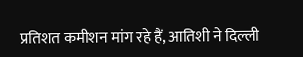प्रतिशत कमीशन मांग रहे हैं, आतिशी ने दिल्ली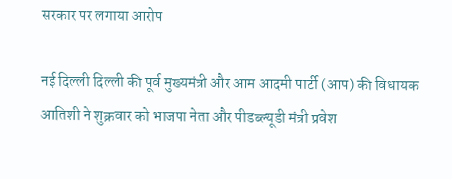सरकार पर लगाया आरोप

नई दिल्ली दिल्ली की पूर्व मुख्यमंत्री और आम आदमी पार्टी (आप) की विधायक आतिशी ने शुक्रवार को भाजपा नेता और पीडब्ल्यूडी मंत्री प्रवेश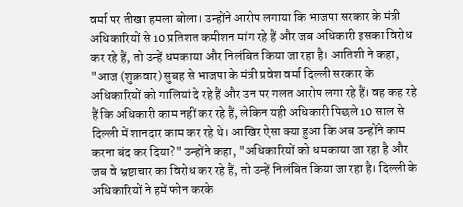वर्मा पर तीखा हमला बोला। उन्होंने आरोप लगाया कि भाजपा सरकार के मंत्री अधिकारियों से 10 प्रतिशत कमीशन मांग रहे हैं और जब अधिकारी इसका विरोध कर रहे हैं, तो उन्हें धमकाया और निलंबित किया जा रहा है। आतिशी ने कहा, "आज (शुक्रवार) सुबह से भाजपा के मंत्री प्रवेश वर्मा दिल्ली सरकार के अधिकारियों को गालियां दे रहे हैं और उन पर गलत आरोप लगा रहे हैं। वह कह रहे हैं कि अधिकारी काम नहीं कर रहे हैं, लेकिन यही अधिकारी पिछले 10 साल से दिल्ली में शानदार काम कर रहे थे। आखिर ऐसा क्या हुआ कि अब उन्होंने काम करना बंद कर दिया?" उन्होंने कहा, "अधिकारियों को धमकाया जा रहा है और जब वे भ्रष्टाचार का विरोध कर रहे हैं, तो उन्हें निलंबित किया जा रहा है। दिल्ली के अधिकारियों ने हमें फोन करके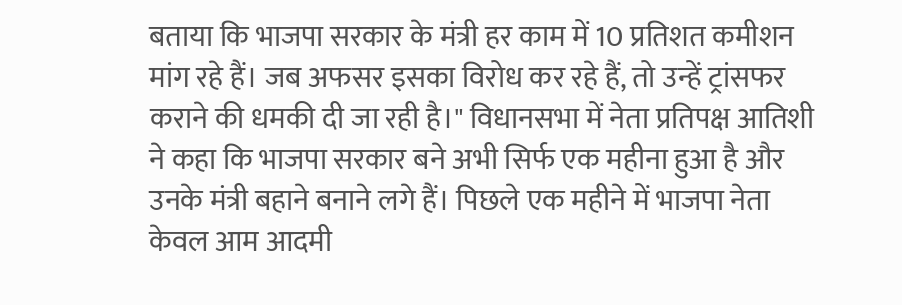बताया कि भाजपा सरकार के मंत्री हर काम में 10 प्रतिशत कमीशन मांग रहे हैं। जब अफसर इसका विरोध कर रहे हैं, तो उन्हें ट्रांसफर कराने की धमकी दी जा रही है।" विधानसभा में नेता प्रतिपक्ष आतिशी ने कहा कि भाजपा सरकार बने अभी सिर्फ एक महीना हुआ है और उनके मंत्री बहाने बनाने लगे हैं। पिछले एक महीने में भाजपा नेता केवल आम आदमी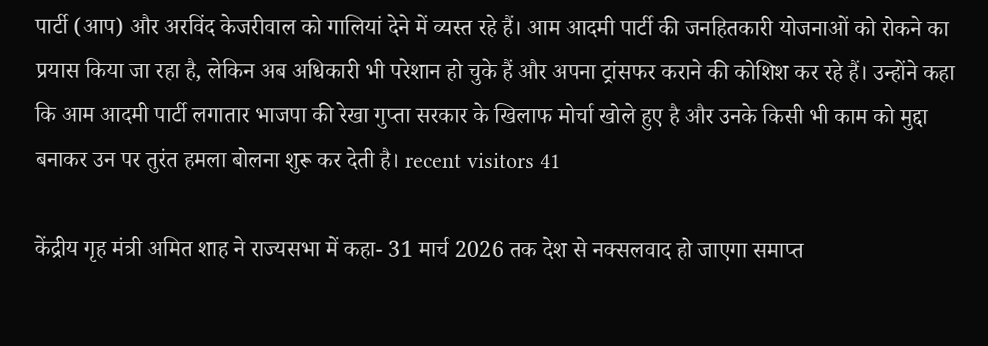पार्टी (आप) और अरविंद केजरीवाल को गालियां देने में व्यस्त रहे हैं। आम आदमी पार्टी की जनहितकारी योजनाओं को रोकने का प्रयास किया जा रहा है, लेकिन अब अधिकारी भी परेशान हो चुके हैं और अपना ट्रांसफर कराने की कोशिश कर रहे हैं। उन्होंने कहा कि आम आदमी पार्टी लगातार भाजपा की रेखा गुप्ता सरकार के खिलाफ मोर्चा खोले हुए है और उनके किसी भी काम को मुद्दा बनाकर उन पर तुरंत हमला बोलना शुरू कर देती है। recent visitors 41

केंद्रीय गृह मंत्री अमित शाह ने राज्यसभा में कहा- 31 मार्च 2026 तक देश से नक्सलवाद हो जाएगा समाप्त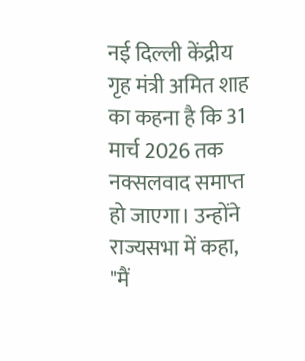नई दिल्ली केंद्रीय गृह मंत्री अमित शाह का कहना है कि 31 मार्च 2026 तक नक्सलवाद समाप्त हो जाएगा। उन्होंने राज्यसभा में कहा, "मैं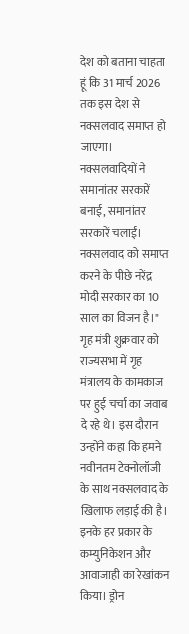देश को बताना चाहता हूं कि 31 मार्च 2026 तक इस देश से नक्सलवाद समाप्त हो जाएगा। नक्सलवादियों ने समानांतर सरकारें बनाई, समानांतर सरकारें चलाईं। नक्सलवाद को समाप्त करने के पीछे नरेंद्र मोदी सरकार का 10 साल का विजन है।" गृह मंत्री शुक्रवार को राज्यसभा में गृह मंत्रालय के कामकाज पर हुई चर्चा का जवाब दे रहे थे। इस दौरान उन्होंने कहा कि हमने नवीनतम टेक्नोलॉजी के साथ नक्सलवाद के खिलाफ लड़ाई की है। इनके हर प्रकार के कम्युनिकेशन और आवाजाही का रेखांकन किया। ड्रोन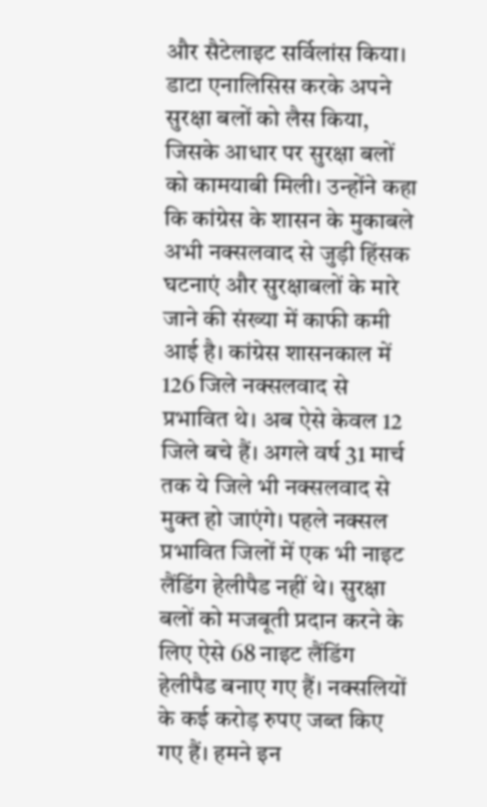और सैटेलाइट सर्विलांस किया। डाटा एनालिसिस करके अपने सुरक्षा बलों को लैस किया, जिसके आधार पर सुरक्षा बलों को कामयाबी मिली। उन्होंने कहा कि कांग्रेस के शासन के मुकाबले अभी नक्सलवाद से जुड़ी हिंसक घटनाएं और सुरक्षाबलों के मारे जाने की संख्या में काफी कमी आई है। कांग्रेस शासनकाल में 126 जिले नक्सलवाद से प्रभावित थे। अब ऐसे केवल 12 जिले बचे हैं। अगले वर्ष 31 मार्च तक ये जिले भी नक्सलवाद से मुक्त हो जाएंगे। पहले नक्सल प्रभावित जिलों में एक भी नाइट लैंडिंग हेलीपैड नहीं थे। सुरक्षा बलों को मजबूती प्रदान करने के लिए ऐसे 68 नाइट लैंडिंग हेलीपैड बनाए गए हैं। नक्सलियों के कई करोड़ रुपए जब्त किए गए हैं। हमने इन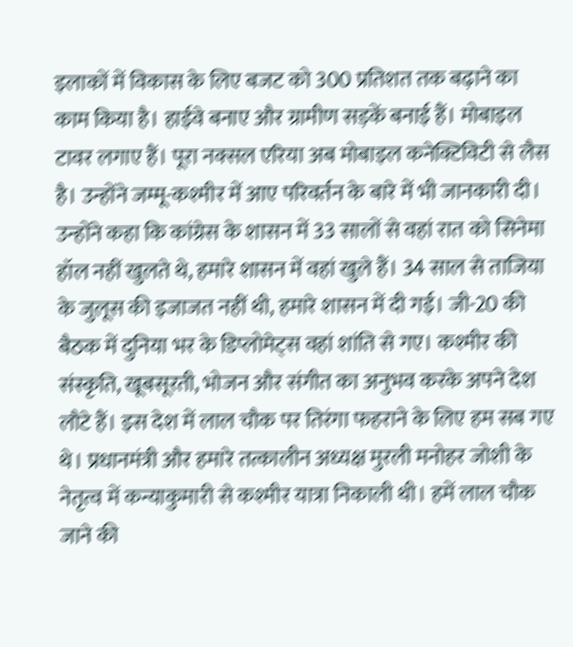इलाकों में विकास के लिए बजट को 300 प्रतिशत तक बढ़ाने का काम किया है। हाईवे बनाए और ग्रामीण सड़कें बनाई हैं। मोबाइल टावर लगाए हैं। पूरा नक्सल एरिया अब मोबाइल कनेक्टिविटी से लैस है। उन्होंने जम्मू-कश्मीर में आए परिवर्तन के बारे में भी जानकारी दी। उन्होंने कहा कि कांग्रेस के शासन में 33 सालों से वहां रात को सिनेमा हॉल नहीं खुलते थे, हमारे शासन में वहां खुले हैं। 34 साल से ताजिया के जुलूस की इजाजत नहीं थी, हमारे शासन में दी गई। जी-20 की बैठक में दुनिया भर के डिप्लोमेट्स वहां शांति से गए। कश्मीर की संस्कृति, खूबसूरती, भोजन और संगीत का अनुभव करके अपने देश लौटे हैं। इस देश में लाल चौक पर तिरंगा फहराने के लिए हम सब गए थे। प्रधानमंत्री और हमारे तत्कालीन अध्यक्ष मुरली मनोहर जोशी के नेतृत्व में कन्याकुमारी से कश्मीर यात्रा निकाली थी। हमें लाल चौक जाने की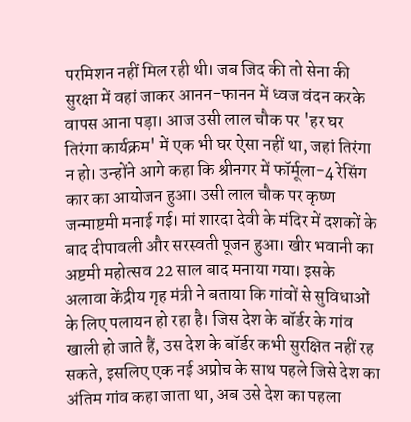परमिशन नहीं मिल रही थी। जब जिद की तो सेना की सुरक्षा में वहां जाकर आनन-फानन में ध्वज वंदन करके वापस आना पड़ा। आज उसी लाल चौक पर 'हर घर तिरंगा कार्यक्रम' में एक भी घर ऐसा नहीं था, जहां तिरंगा न हो। उन्होंने आगे कहा कि श्रीनगर में फॉर्मूला-4 रेसिंग कार का आयोजन हुआ। उसी लाल चौक पर कृष्ण जन्माष्टमी मनाई गई। मां शारदा देवी के मंदिर में दशकों के बाद दीपावली और सरस्वती पूजन हुआ। खीर भवानी का अष्टमी महोत्सव 22 साल बाद मनाया गया। इसके अलावा केंद्रीय गृह मंत्री ने बताया कि गांवों से सुविधाओं के लिए पलायन हो रहा है। जिस देश के बॉर्डर के गांव खाली हो जाते हैं, उस देश के बॉर्डर कभी सुरक्षित नहीं रह सकते, इसलिए एक नई अप्रोच के साथ पहले जिसे देश का अंतिम गांव कहा जाता था, अब उसे देश का पहला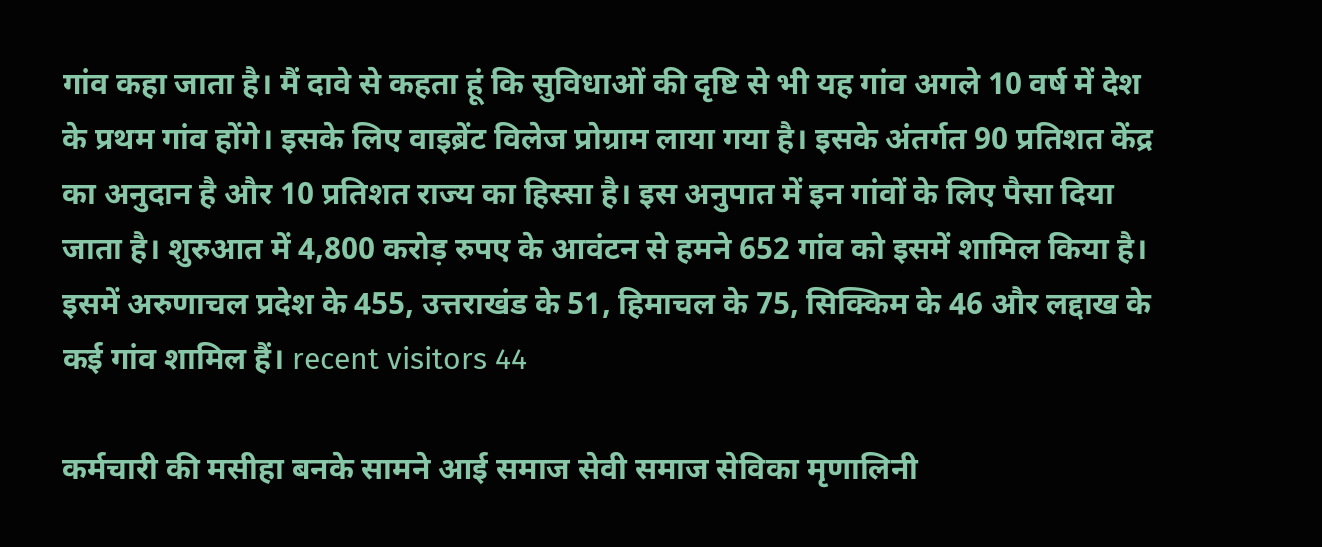गांव कहा जाता है। मैं दावे से कहता हूं कि सुविधाओं की दृष्टि से भी यह गांव अगले 10 वर्ष में देश के प्रथम गांव होंगे। इसके लिए वाइब्रेंट विलेज प्रोग्राम लाया गया है। इसके अंतर्गत 90 प्रतिशत केंद्र का अनुदान है और 10 प्रतिशत राज्य का हिस्सा है। इस अनुपात में इन गांवों के लिए पैसा दिया जाता है। शुरुआत में 4,800 करोड़ रुपए के आवंटन से हमने 652 गांव को इसमें शामिल किया है। इसमें अरुणाचल प्रदेश के 455, उत्तराखंड के 51, हिमाचल के 75, सिक्किम के 46 और लद्दाख के कई गांव शामिल हैं। recent visitors 44

कर्मचारी की मसीहा बनके सामने आई समाज सेवी समाज सेविका मृणालिनी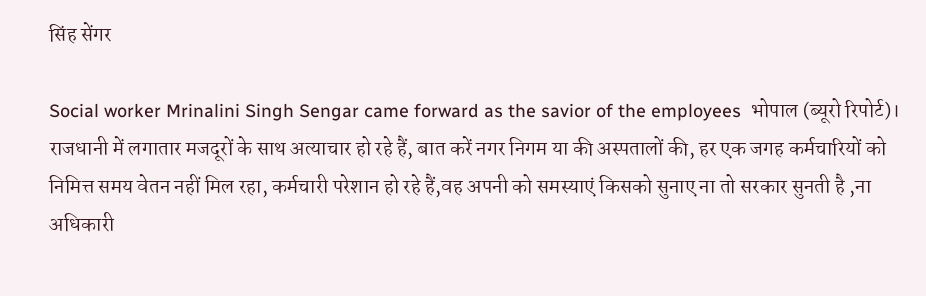सिंह सेंगर

Social worker Mrinalini Singh Sengar came forward as the savior of the employees  भोपाल (ब्यूरो रिपोर्ट)। राजधानी में लगातार मजदूरों के साथ अत्याचार हो रहे हैं, बात करें नगर निगम या की अस्पतालों की, हर एक जगह कर्मचारियों को निमित्त समय वेतन नहीं मिल रहा, कर्मचारी परेशान हो रहे हैं,वह अपनी को समस्याएं किसको सुनाए ना तो सरकार सुनती है ,ना अधिकारी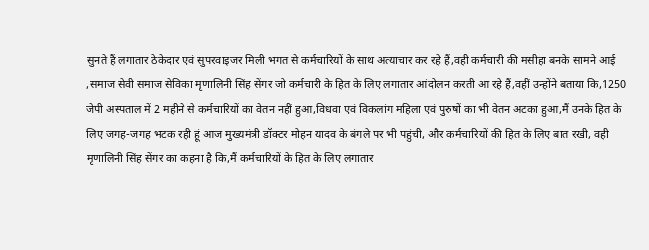सुनते हैं लगातार ठेकेदार एवं सुपरवाइजर मिली भगत से कर्मचारियों के साथ अत्याचार कर रहे हैं,वही कर्मचारी की मसीहा बनके सामने आई ,समाज सेवी समाज सेविका मृणालिनी सिंह सेंगर जो कर्मचारी के हित के लिए लगातार आंदोलन करती आ रहे हैं,वहीं उन्होंने बताया कि,1250 जेपी अस्पताल में 2 महीने से कर्मचारियों का वेतन नहीं हुआ,विधवा एवं विकलांग महिला एवं पुरुषों का भी वेतन अटका हुआ,मैं उनके हित के लिए जगह-जगह भटक रही हूं आज मुख्यमंत्री डॉक्टर मोहन यादव के बंगले पर भी पहुंची, और कर्मचारियों की हित के लिए बात रखी, वही मृणालिनी सिंह सेंगर का कहना है कि,मैं कर्मचारियों के हित के लिए लगातार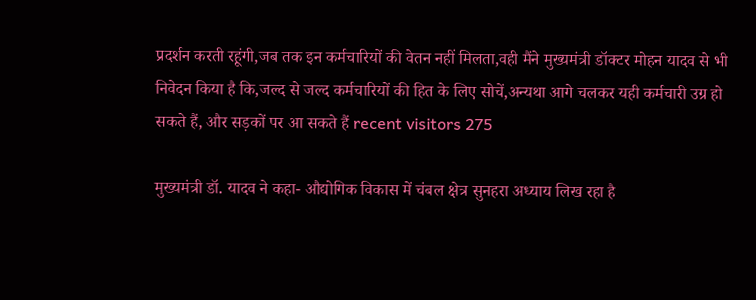प्रदर्शन करती रहूंगी,जब तक इन कर्मचारियों की वेतन नहीं मिलता,वही मैंने मुख्यमंत्री डॉक्टर मोहन यादव से भी निवेदन किया है कि,जल्द से जल्द कर्मचारियों की हित के लिए सोचें,अन्यथा आगे चलकर यही कर्मचारी उग्र हो सकते हैं, और सड़कों पर आ सकते हैं recent visitors 275

मुख्यमंत्री डॉ. यादव ने कहा- औद्योगिक विकास में चंबल क्षेत्र सुनहरा अध्याय लिख रहा है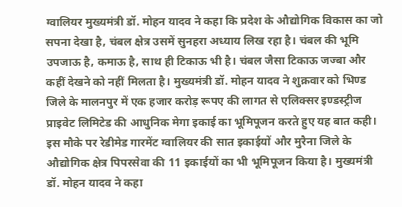ग्वालियर मुख्यमंत्री डॉ. मोहन यादव ने कहा कि प्रदेश के औद्योगिक विकास का जो सपना देखा है, चंबल क्षेत्र उसमें सुनहरा अध्याय लिख रहा है। चंबल की भूमि उपजाऊ है, कमाऊ है, साथ ही टिकाऊ भी है। चंबल जैसा टिकाऊ जज्बा और कहीं देखने को नहीं मिलता है। मुख्यमंत्री डॉ. मोहन यादव ने शुक्रवार को भिण्ड जिले के मालनपुर में एक हजार करोड़ रूपए की लागत से एलिक्सर इण्डस्ट्रीज प्राइवेट लिमिटेड की आधुनिक मेगा इकाई का भूमिपूजन करते हुए यह बात कही। इस मौके पर रेडीमेड गारमेंट ग्वालियर की सात इकाईयों और मुरैना जिले के औद्योगिक क्षेत्र पिपरसेवा की 11 इकाईयों का भी भूमिपूजन किया है। मुख्यमंत्री डॉ. मोहन यादव ने कहा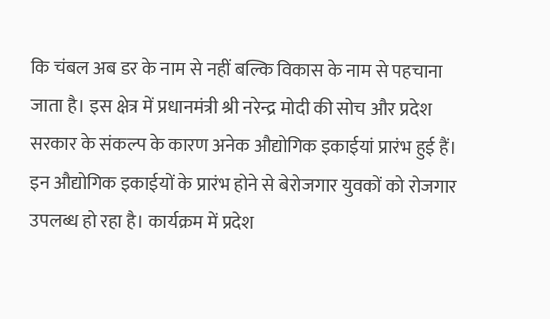कि चंबल अब डर के नाम से नहीं बल्कि विकास के नाम से पहचाना जाता है। इस क्षेत्र में प्रधानमंत्री श्री नरेन्द्र मोदी की सोच और प्रदेश सरकार के संकल्प के कारण अनेक औद्योगिक इकाईयां प्रारंभ हुई हैं। इन औद्योगिक इकाईयों के प्रारंभ होने से बेरोजगार युवकों को रोजगार उपलब्ध हो रहा है। कार्यक्रम में प्रदेश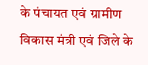के पंचायत एवं ग्रामीण विकास मंत्री एवं जिले के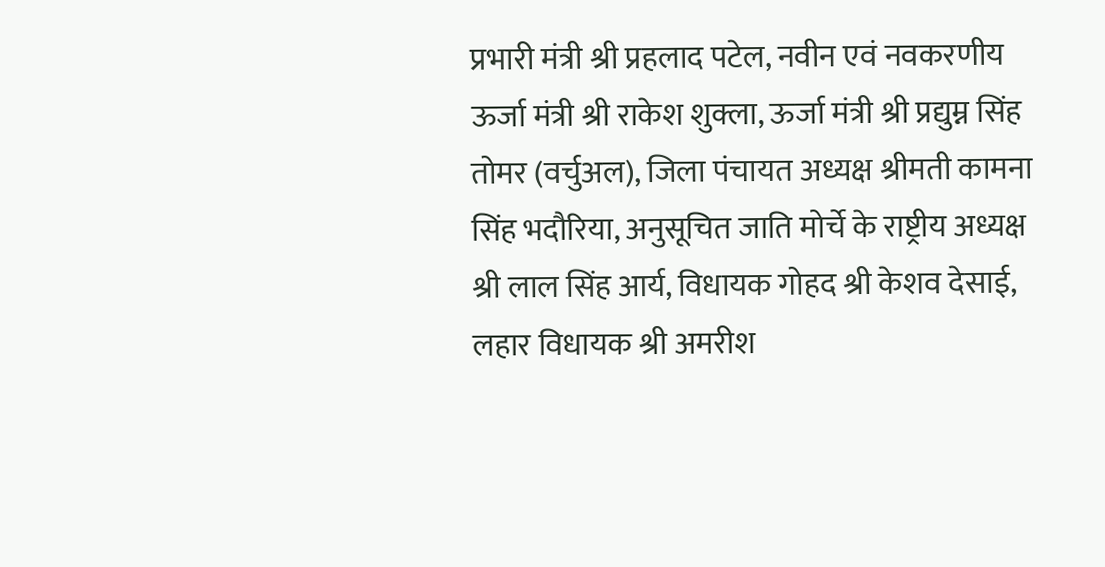प्रभारी मंत्री श्री प्रहलाद पटेल, नवीन एवं नवकरणीय ऊर्जा मंत्री श्री राकेश शुक्ला, ऊर्जा मंत्री श्री प्रद्युम्न सिंह तोमर (वर्चुअल), जिला पंचायत अध्यक्ष श्रीमती कामना सिंह भदौरिया, अनुसूचित जाति मोर्चे के राष्ट्रीय अध्यक्ष श्री लाल सिंह आर्य, विधायक गोहद श्री केशव देसाई, लहार विधायक श्री अमरीश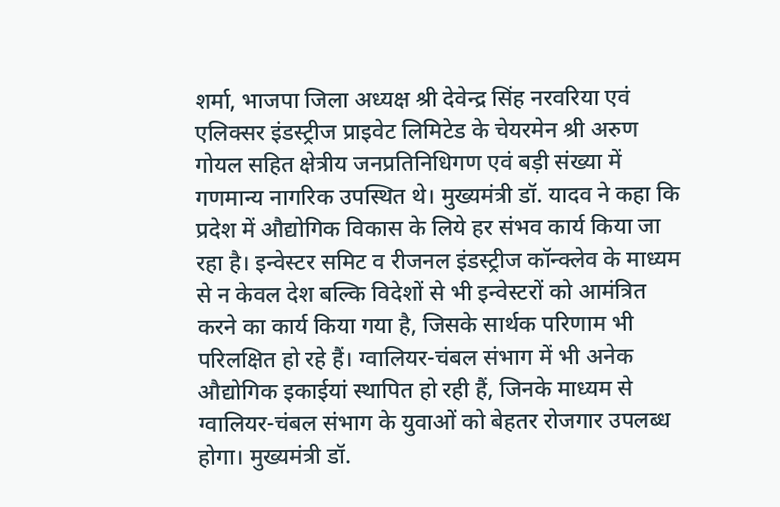शर्मा, भाजपा जिला अध्यक्ष श्री देवेन्द्र सिंह नरवरिया एवं एलिक्सर इंडस्ट्रीज प्राइवेट लिमिटेड के चेयरमेन श्री अरुण गोयल सहित क्षेत्रीय जनप्रतिनिधिगण एवं बड़ी संख्या में गणमान्य नागरिक उपस्थित थे। मुख्यमंत्री डॉ. यादव ने कहा कि प्रदेश में औद्योगिक विकास के लिये हर संभव कार्य किया जा रहा है। इन्वेस्टर समिट व रीजनल इंडस्ट्रीज कॉन्क्लेव के माध्यम से न केवल देश बल्कि विदेशों से भी इन्वेस्टरों को आमंत्रित करने का कार्य किया गया है, जिसके सार्थक परिणाम भी परिलक्षित हो रहे हैं। ग्वालियर-चंबल संभाग में भी अनेक औद्योगिक इकाईयां स्थापित हो रही हैं, जिनके माध्यम से ग्वालियर-चंबल संभाग के युवाओं को बेहतर रोजगार उपलब्ध होगा। मुख्यमंत्री डॉ.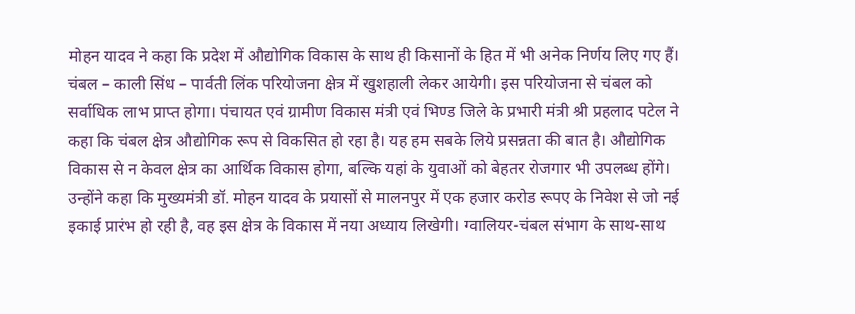मोहन यादव ने कहा कि प्रदेश में औद्योगिक विकास के साथ ही किसानों के हित में भी अनेक निर्णय लिए गए हैं। चंबल – काली सिंध – पार्वती लिंक परियोजना क्षेत्र में खुशहाली लेकर आयेगी। इस परियोजना से चंबल को सर्वाधिक लाभ प्राप्त होगा। पंचायत एवं ग्रामीण विकास मंत्री एवं भिण्ड जिले के प्रभारी मंत्री श्री प्रहलाद पटेल ने कहा कि चंबल क्षेत्र औद्योगिक रूप से विकसित हो रहा है। यह हम सबके लिये प्रसन्नता की बात है। औद्योगिक विकास से न केवल क्षेत्र का आर्थिक विकास होगा, बल्कि यहां के युवाओं को बेहतर रोजगार भी उपलब्ध होंगे। उन्होंने कहा कि मुख्यमंत्री डॉ. मोहन यादव के प्रयासों से मालनपुर में एक हजार करोड रूपए के निवेश से जो नई इकाई प्रारंभ हो रही है, वह इस क्षेत्र के विकास में नया अध्याय लिखेगी। ग्वालियर-चंबल संभाग के साथ-साथ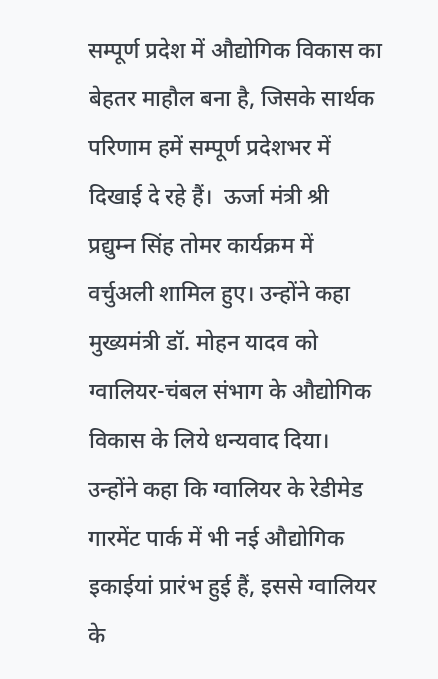सम्पूर्ण प्रदेश में औद्योगिक विकास का बेहतर माहौल बना है, जिसके सार्थक परिणाम हमें सम्पूर्ण प्रदेशभर में दिखाई दे रहे हैं।  ऊर्जा मंत्री श्री प्रद्युम्न सिंह तोमर कार्यक्रम में वर्चुअली शामिल हुए। उन्होंने कहा मुख्यमंत्री डॉ. मोहन यादव को ग्वालियर-चंबल संभाग के औद्योगिक विकास के लिये धन्यवाद दिया। उन्होंने कहा कि ग्वालियर के रेडीमेड गारमेंट पार्क में भी नई औद्योगिक इकाईयां प्रारंभ हुई हैं, इससे ग्वालियर के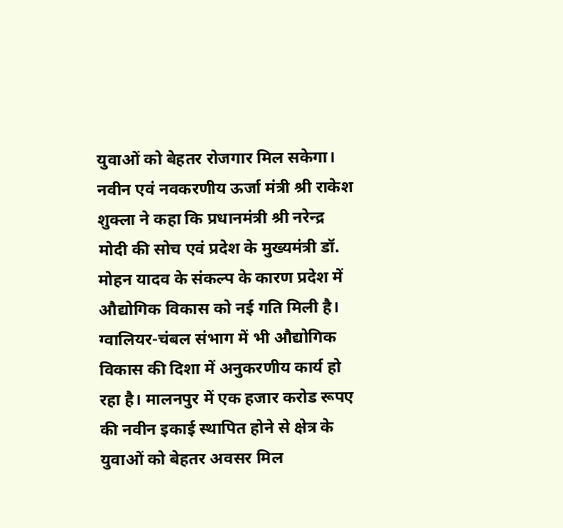युवाओं को बेहतर रोजगार मिल सकेगा। नवीन एवं नवकरणीय ऊर्जा मंत्री श्री राकेश शुक्ला ने कहा कि प्रधानमंत्री श्री नरेन्द्र मोदी की सोच एवं प्रदेश के मुख्यमंत्री डॉ. मोहन यादव के संकल्प के कारण प्रदेश में औद्योगिक विकास को नई गति मिली है। ग्वालियर-चंबल संभाग में भी औद्योगिक विकास की दिशा में अनुकरणीय कार्य हो रहा है। मालनपुर में एक हजार करोड रूपए की नवीन इकाई स्थापित होने से क्षेत्र के युवाओं को बेहतर अवसर मिल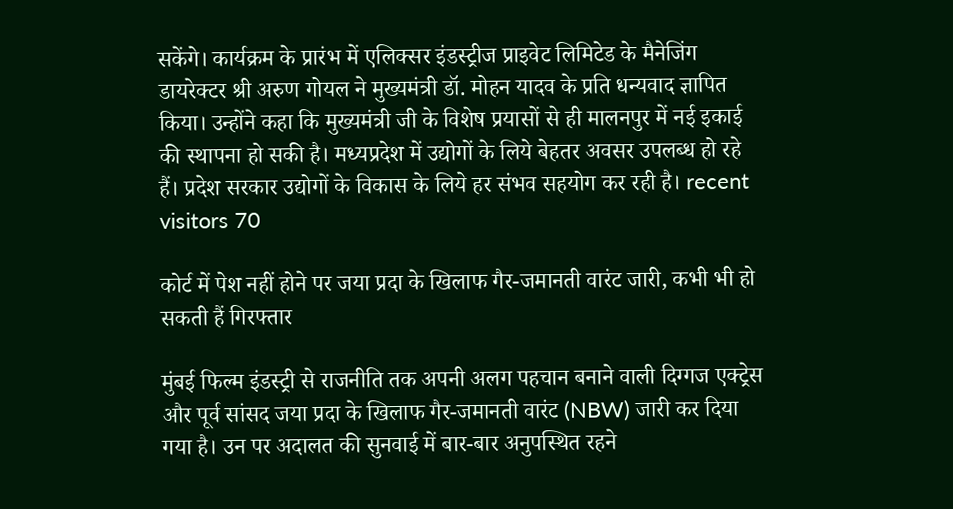सकेंगे। कार्यक्रम के प्रारंभ में एलिक्सर इंडस्ट्रीज प्राइवेट लिमिटेड के मैनेजिंग डायरेक्टर श्री अरुण गोयल ने मुख्यमंत्री डॉ. मोहन यादव के प्रति धन्यवाद ज्ञापित किया। उन्होंने कहा कि मुख्यमंत्री जी के विशेष प्रयासों से ही मालनपुर में नई इकाई की स्थापना हो सकी है। मध्यप्रदेश में उद्योगों के लिये बेहतर अवसर उपलब्ध हो रहे हैं। प्रदेश सरकार उद्योगों के विकास के लिये हर संभव सहयोग कर रही है। recent visitors 70

कोर्ट में पेश नहीं होने पर जया प्रदा के खिलाफ गैर-जमानती वारंट जारी, कभी भी हो सकती हैं गिरफ्तार

मुंबई फिल्म इंडस्ट्री से राजनीति तक अपनी अलग पहचान बनाने वाली दिग्गज एक्ट्रेस और पूर्व सांसद जया प्रदा के खिलाफ गैर-जमानती वारंट (NBW) जारी कर दिया गया है। उन पर अदालत की सुनवाई में बार-बार अनुपस्थित रहने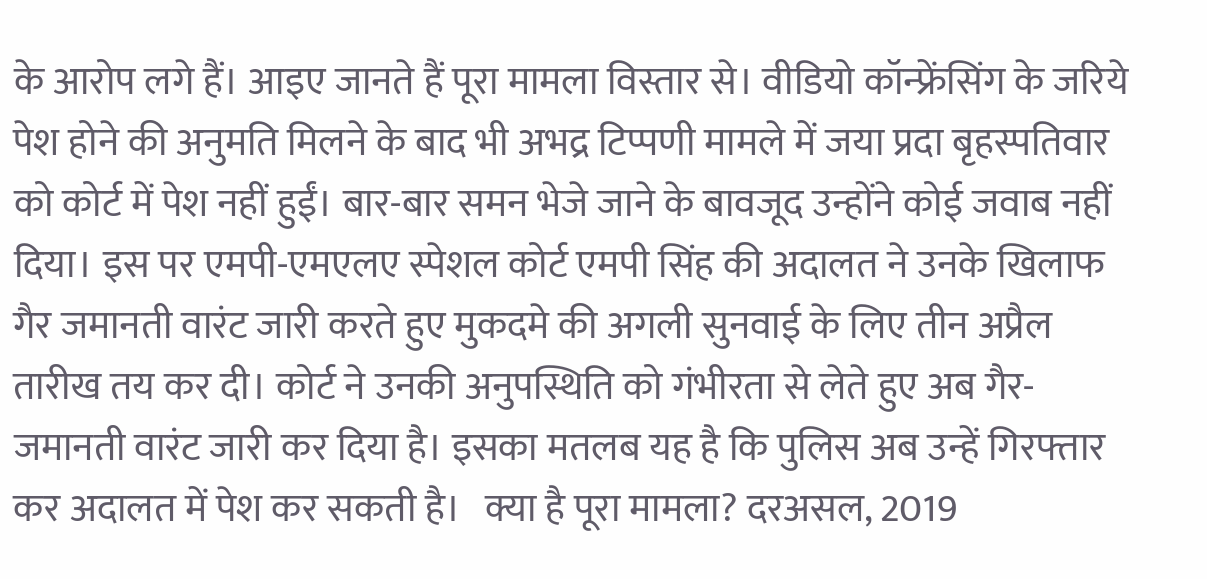के आरोप लगे हैं। आइए जानते हैं पूरा मामला विस्तार से। वीडियो कॉन्फ्रेंसिंग के जरिये पेश होने की अनुमति मिलने के बाद भी अभद्र टिप्पणी मामले में जया प्रदा बृहस्पतिवार को कोर्ट में पेश नहीं हुईं। बार-बार समन भेजे जाने के बावजूद उन्होंने कोई जवाब नहीं दिया। इस पर एमपी-एमएलए स्पेशल कोर्ट एमपी सिंह की अदालत ने उनके खिलाफ गैर जमानती वारंट जारी करते हुए मुकदमे की अगली सुनवाई के लिए तीन अप्रैल तारीख तय कर दी। कोर्ट ने उनकी अनुपस्थिति को गंभीरता से लेते हुए अब गैर-जमानती वारंट जारी कर दिया है। इसका मतलब यह है कि पुलिस अब उन्हें गिरफ्तार कर अदालत में पेश कर सकती है।   क्या है पूरा मामला? दरअसल, 2019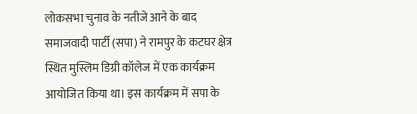लोकसभा चुनाव के नतीजे आने के बाद समाजवादी पार्टी (सपा) ने रामपुर के कटघर क्षेत्र स्थित मुस्लिम डिग्री कॉलेज में एक कार्यक्रम आयोजित किया था। इस कार्यक्रम में सपा के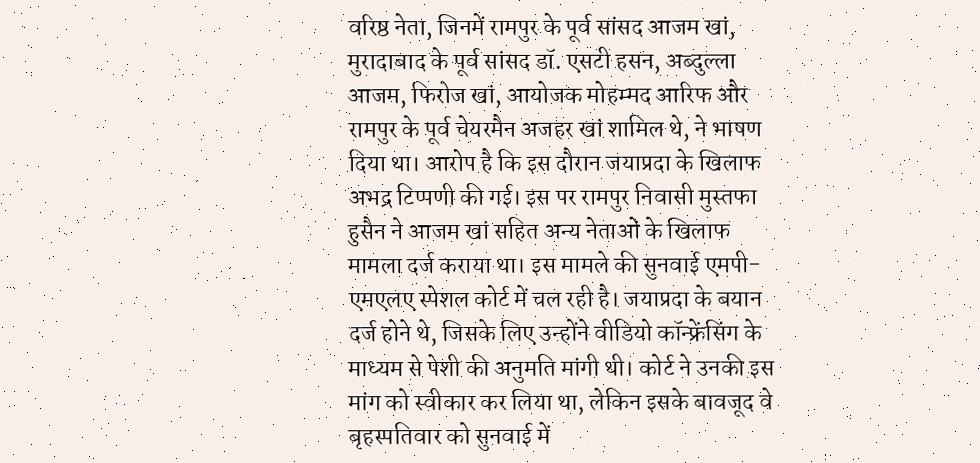वरिष्ठ नेता, जिनमें रामपुर के पूर्व सांसद आजम खां, मुरादाबाद के पूर्व सांसद डॉ. एसटी हसन, अब्दुल्ला आजम, फिरोज खां, आयोजक मोहम्मद आरिफ और रामपुर के पूर्व चेयरमैन अजहर खां शामिल थे, ने भाषण दिया था। आरोप है कि इस दौरान जयाप्रदा के खिलाफ अभद्र टिप्पणी की गई। इस पर रामपुर निवासी मुस्तफा हुसैन ने आजम खां सहित अन्य नेताओं के खिलाफ मामला दर्ज कराया था। इस मामले की सुनवाई एमपी-एमएलए स्पेशल कोर्ट में चल रही है। जयाप्रदा के बयान दर्ज होने थे, जिसके लिए उन्होंने वीडियो कॉन्फ्रेंसिंग के माध्यम से पेशी की अनुमति मांगी थी। कोर्ट ने उनकी इस मांग को स्वीकार कर लिया था, लेकिन इसके बावजूद वे बृहस्पतिवार को सुनवाई में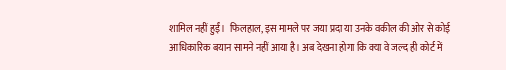शामिल नहीं हुईं।  फिलहाल, इस मामले पर जया प्रदा या उनके वकील की ओर से कोई आधिकारिक बयान सामने नहीं आया है। अब देखना होगा कि क्या वे जल्द ही कोर्ट में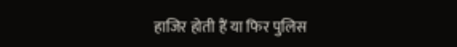हाजिर होती हैं या फिर पुलिस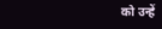को उन्हें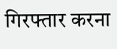गिरफ्तार करना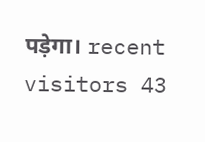पड़ेगा। recent visitors 43